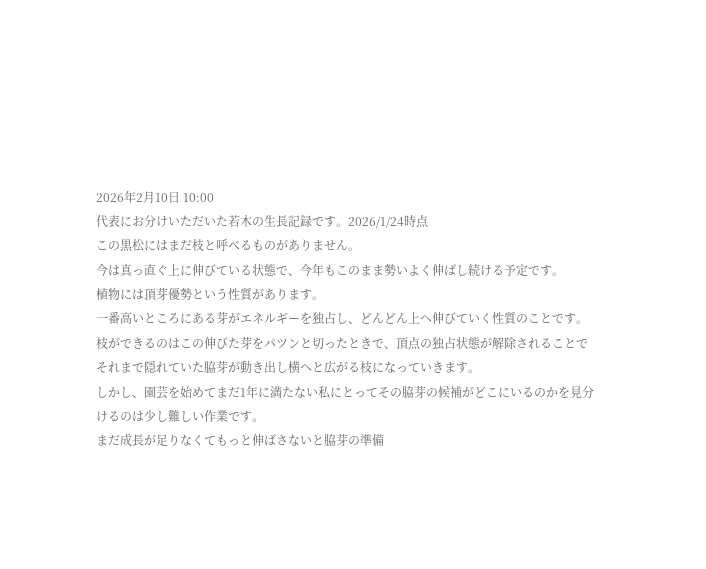2026年2月10日 10:00
代表にお分けいただいた若木の生長記録です。2026/1/24時点
この黒松にはまだ枝と呼べるものがありません。
今は真っ直ぐ上に伸びている状態で、今年もこのまま勢いよく伸ばし続ける予定です。
植物には頂芽優勢という性質があります。
一番高いところにある芽がエネルギーを独占し、どんどん上へ伸びていく性質のことです。
枝ができるのはこの伸びた芽をパツンと切ったときで、頂点の独占状態が解除されることでそれまで隠れていた脇芽が動き出し横へと広がる枝になっていきます。
しかし、園芸を始めてまだ1年に満たない私にとってその脇芽の候補がどこにいるのかを見分けるのは少し難しい作業です。
まだ成長が足りなくてもっと伸ばさないと脇芽の準備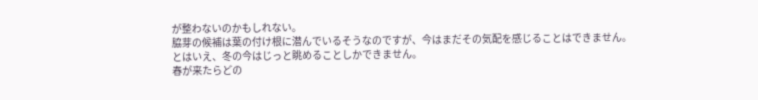が整わないのかもしれない。
脇芽の候補は葉の付け根に潜んでいるそうなのですが、今はまだその気配を感じることはできません。
とはいえ、冬の今はじっと眺めることしかできません。
春が来たらどの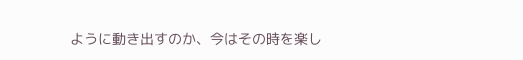ように動き出すのか、今はその時を楽し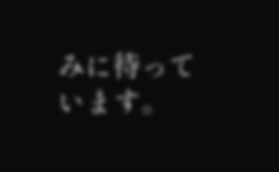みに待っています。